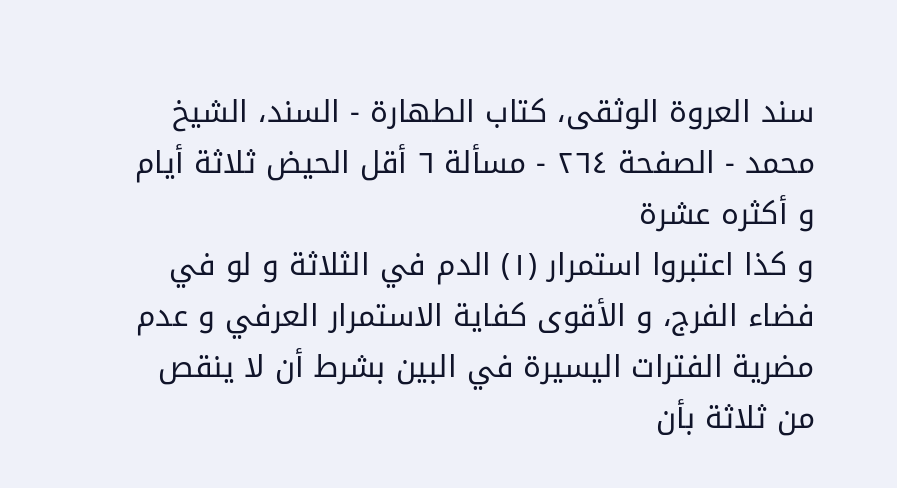سند العروة الوثقى، كتاب الطهارة - السند، الشيخ محمد - الصفحة ٢٦٤ - مسألة ٦ أقل الحيض ثلاثة أيام و أكثره عشرة
و كذا اعتبروا استمرار (١) الدم في الثلاثة و لو في فضاء الفرج، و الأقوى كفاية الاستمرار العرفي و عدم مضرية الفترات اليسيرة في البين بشرط أن لا ينقص من ثلاثة بأن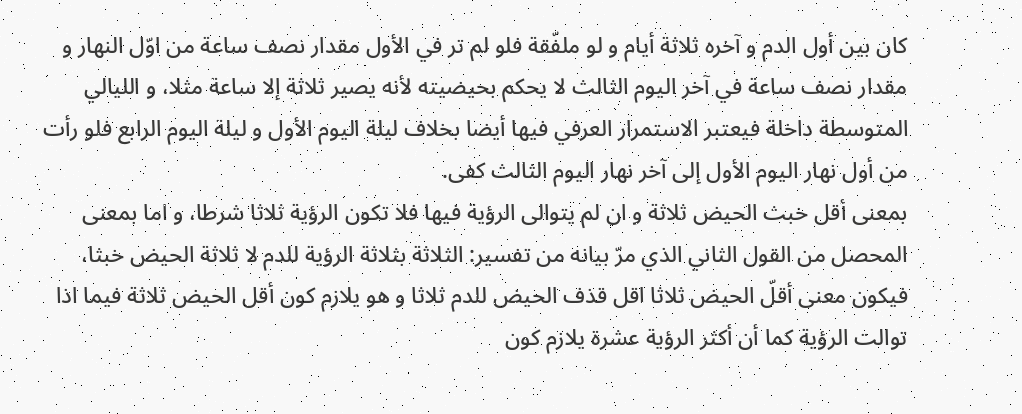كان بين أول الدم و آخره ثلاثة أيام و لو ملفّقة فلو لم تر في الأول مقدار نصف ساعة من اوّل النهار و مقدار نصف ساعة في آخر اليوم الثالث لا يحكم بحيضيته لأنه يصير ثلاثة إلا ساعة مثلا، و الليالي المتوسطة داخلة فيعتبر الاستمرار العرفي فيها أيضا بخلاف ليلة اليوم الأول و ليلة اليوم الرابع فلو رأت من أول نهار اليوم الأول إلى آخر نهار اليوم الثالث كفى.
بمعنى أقل خبث الحيض ثلاثة و ان لم يتوالى الرؤية فيها فلا تكون الرؤية ثلاثا شرطا، و اما بمعنى المحصل من القول الثاني الذي مرّ بيانه من تفسير: الثلاثة بثلاثة الرؤية للدم لا ثلاثة الحيض خبثا، فيكون معنى أقلّ الحيض ثلاثا اقل قذف الحيض للدم ثلاثا و هو يلازم كون أقل الحيض ثلاثة فيما اذا توالت الرؤية كما أن أكثر الرؤية عشرة يلازم كون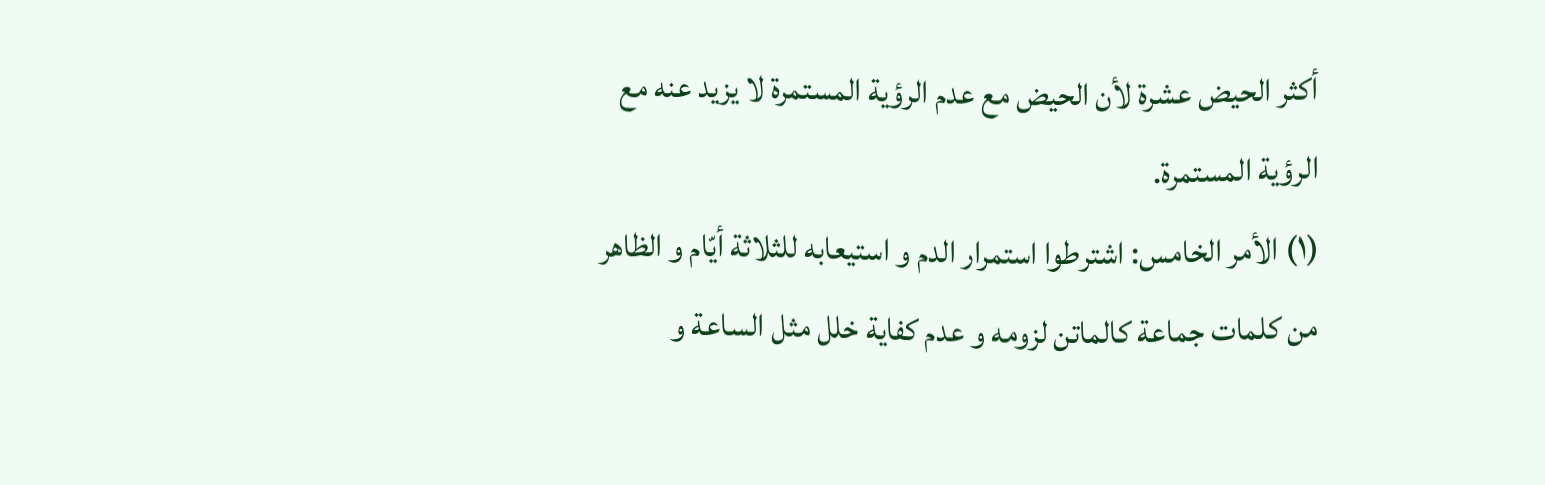أكثر الحيض عشرة لأن الحيض مع عدم الرؤية المستمرة لا يزيد عنه مع الرؤية المستمرة.
(١) الأمر الخامس: اشترطوا استمرار الدم و استيعابه للثلاثة أيّام و الظاهر من كلمات جماعة كالماتن لزومه و عدم كفاية خلل مثل الساعة و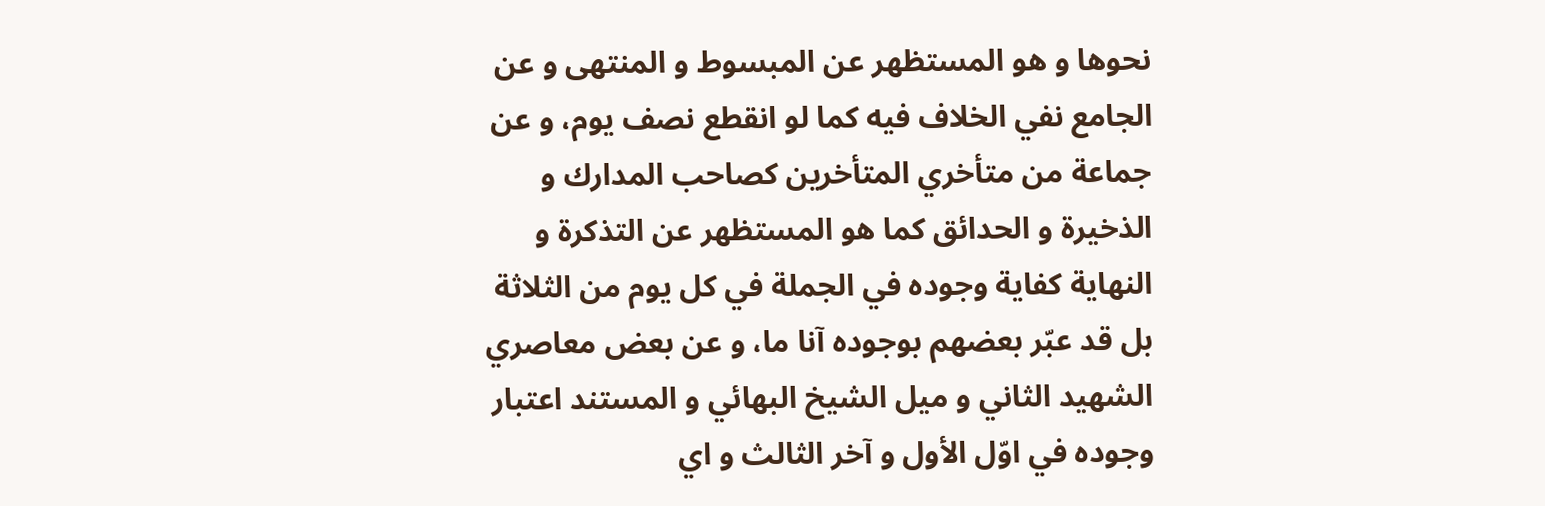نحوها و هو المستظهر عن المبسوط و المنتهى و عن الجامع نفي الخلاف فيه كما لو انقطع نصف يوم، و عن جماعة من متأخري المتأخرين كصاحب المدارك و الذخيرة و الحدائق كما هو المستظهر عن التذكرة و النهاية كفاية وجوده في الجملة في كل يوم من الثلاثة بل قد عبّر بعضهم بوجوده آنا ما، و عن بعض معاصري الشهيد الثاني و ميل الشيخ البهائي و المستند اعتبار وجوده في اوّل الأول و آخر الثالث و اي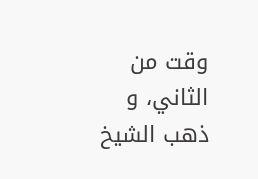وقت من الثاني، و ذهب الشيخ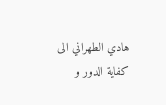هادي الطهراني الى كفاية الدور و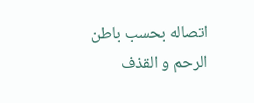اتصاله بحسب باطن الرحم و القذف